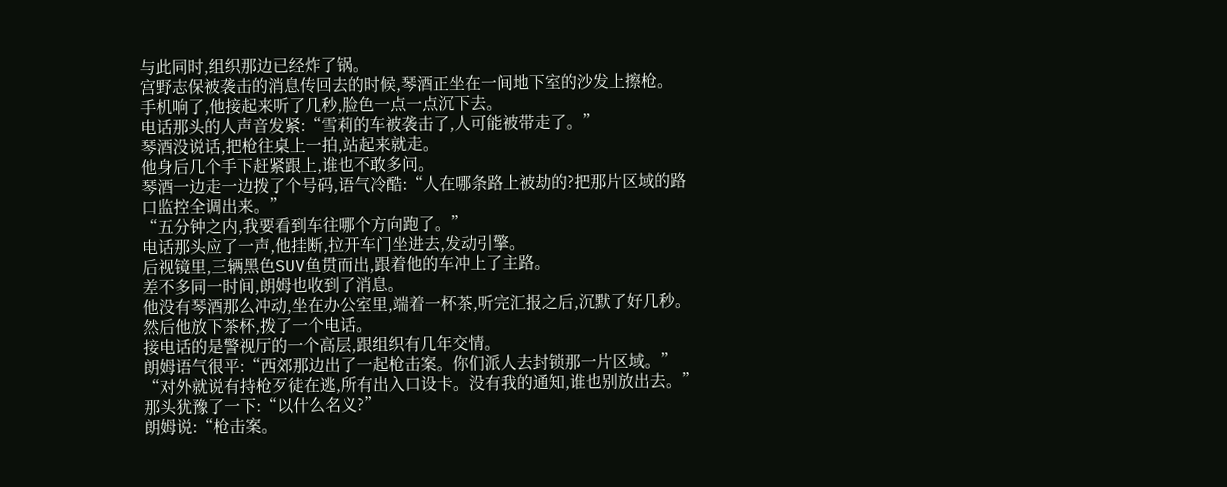与此同时,组织那边已经炸了锅。
宫野志保被袭击的消息传回去的时候,琴酒正坐在一间地下室的沙发上擦枪。
手机响了,他接起来听了几秒,脸色一点一点沉下去。
电话那头的人声音发紧:“雪莉的车被袭击了,人可能被带走了。”
琴酒没说话,把枪往桌上一拍,站起来就走。
他身后几个手下赶紧跟上,谁也不敢多问。
琴酒一边走一边拨了个号码,语气冷酷:“人在哪条路上被劫的?把那片区域的路口监控全调出来。”
“五分钟之内,我要看到车往哪个方向跑了。”
电话那头应了一声,他挂断,拉开车门坐进去,发动引擎。
后视镜里,三辆黑色SUV鱼贯而出,跟着他的车冲上了主路。
差不多同一时间,朗姆也收到了消息。
他没有琴酒那么冲动,坐在办公室里,端着一杯茶,听完汇报之后,沉默了好几秒。
然后他放下茶杯,拨了一个电话。
接电话的是警视厅的一个高层,跟组织有几年交情。
朗姆语气很平:“西郊那边出了一起枪击案。你们派人去封锁那一片区域。”
“对外就说有持枪歹徒在逃,所有出入口设卡。没有我的通知,谁也别放出去。”
那头犹豫了一下:“以什么名义?”
朗姆说:“枪击案。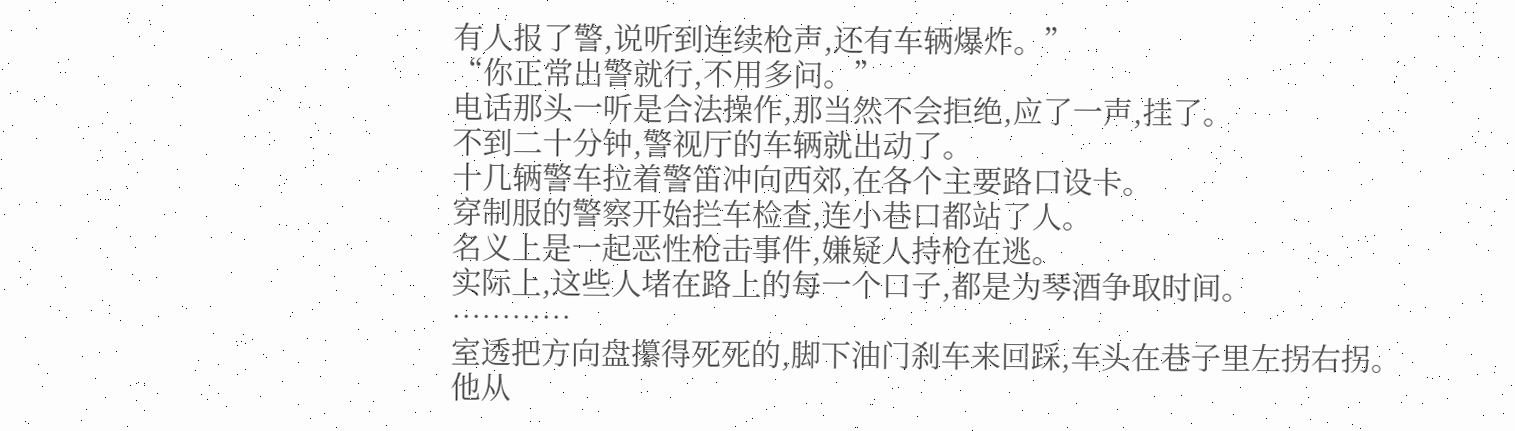有人报了警,说听到连续枪声,还有车辆爆炸。”
“你正常出警就行,不用多问。”
电话那头一听是合法操作,那当然不会拒绝,应了一声,挂了。
不到二十分钟,警视厅的车辆就出动了。
十几辆警车拉着警笛冲向西郊,在各个主要路口设卡。
穿制服的警察开始拦车检查,连小巷口都站了人。
名义上是一起恶性枪击事件,嫌疑人持枪在逃。
实际上,这些人堵在路上的每一个口子,都是为琴酒争取时间。
…………
室透把方向盘攥得死死的,脚下油门刹车来回踩,车头在巷子里左拐右拐。
他从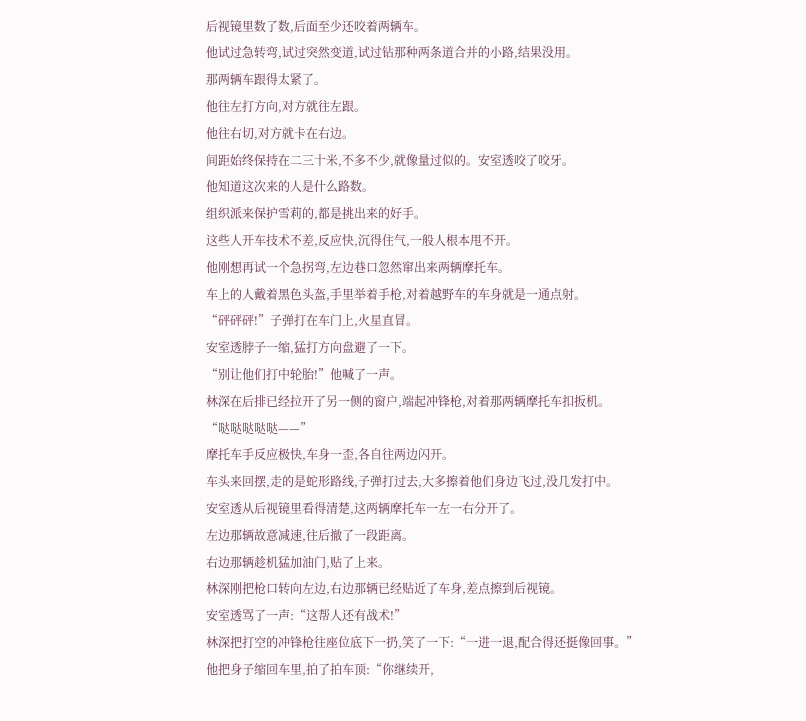后视镜里数了数,后面至少还咬着两辆车。
他试过急转弯,试过突然变道,试过钻那种两条道合并的小路,结果没用。
那两辆车跟得太紧了。
他往左打方向,对方就往左跟。
他往右切,对方就卡在右边。
间距始终保持在二三十米,不多不少,就像量过似的。安室透咬了咬牙。
他知道这次来的人是什么路数。
组织派来保护雪莉的,都是挑出来的好手。
这些人开车技术不差,反应快,沉得住气,一般人根本甩不开。
他刚想再试一个急拐弯,左边巷口忽然窜出来两辆摩托车。
车上的人戴着黑色头盔,手里举着手枪,对着越野车的车身就是一通点射。
“砰砰砰!”子弹打在车门上,火星直冒。
安室透脖子一缩,猛打方向盘避了一下。
“别让他们打中轮胎!”他喊了一声。
林深在后排已经拉开了另一侧的窗户,端起冲锋枪,对着那两辆摩托车扣扳机。
“哒哒哒哒哒——”
摩托车手反应极快,车身一歪,各自往两边闪开。
车头来回摆,走的是蛇形路线,子弹打过去,大多擦着他们身边飞过,没几发打中。
安室透从后视镜里看得清楚,这两辆摩托车一左一右分开了。
左边那辆故意减速,往后撤了一段距离。
右边那辆趁机猛加油门,贴了上来。
林深刚把枪口转向左边,右边那辆已经贴近了车身,差点擦到后视镜。
安室透骂了一声:“这帮人还有战术!”
林深把打空的冲锋枪往座位底下一扔,笑了一下:“一进一退,配合得还挺像回事。”
他把身子缩回车里,拍了拍车顶:“你继续开,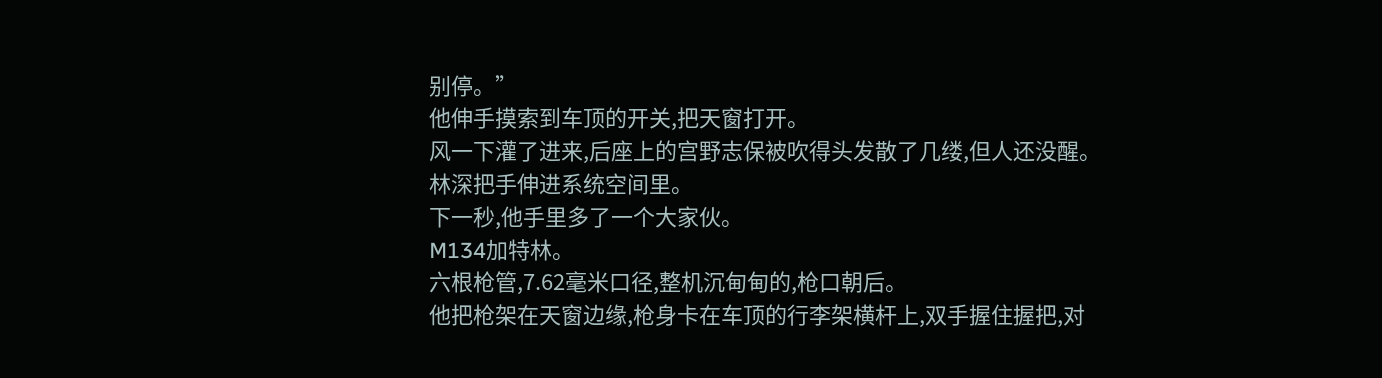别停。”
他伸手摸索到车顶的开关,把天窗打开。
风一下灌了进来,后座上的宫野志保被吹得头发散了几缕,但人还没醒。
林深把手伸进系统空间里。
下一秒,他手里多了一个大家伙。
M134加特林。
六根枪管,7.62毫米口径,整机沉甸甸的,枪口朝后。
他把枪架在天窗边缘,枪身卡在车顶的行李架横杆上,双手握住握把,对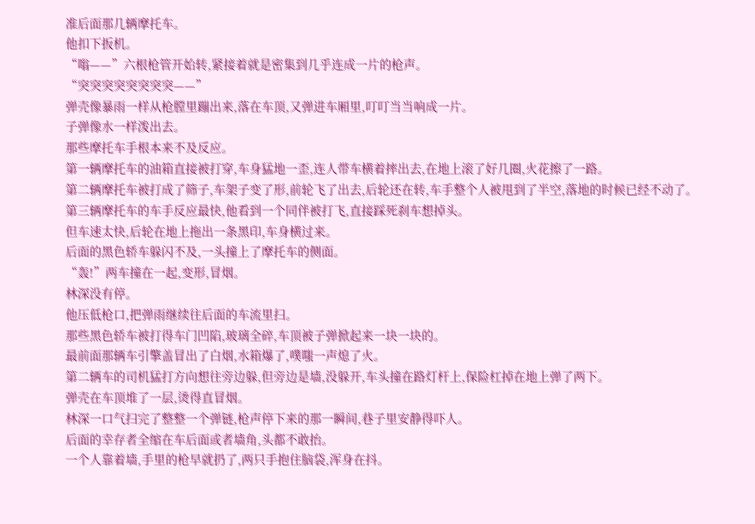准后面那几辆摩托车。
他扣下扳机。
“嗡——”六根枪管开始转,紧接着就是密集到几乎连成一片的枪声。
“突突突突突突突突——”
弹壳像暴雨一样从枪膛里蹦出来,落在车顶,又弹进车厢里,叮叮当当响成一片。
子弹像水一样泼出去。
那些摩托车手根本来不及反应。
第一辆摩托车的油箱直接被打穿,车身猛地一歪,连人带车横着摔出去,在地上滚了好几圈,火花擦了一路。
第二辆摩托车被打成了筛子,车架子变了形,前轮飞了出去,后轮还在转,车手整个人被甩到了半空,落地的时候已经不动了。
第三辆摩托车的车手反应最快,他看到一个同伴被打飞,直接踩死刹车想掉头。
但车速太快,后轮在地上拖出一条黑印,车身横过来。
后面的黑色轿车躲闪不及,一头撞上了摩托车的侧面。
“轰!”两车撞在一起,变形,冒烟。
林深没有停。
他压低枪口,把弹雨继续往后面的车流里扫。
那些黑色轿车被打得车门凹陷,玻璃全碎,车顶被子弹掀起来一块一块的。
最前面那辆车引擎盖冒出了白烟,水箱爆了,噗嗤一声熄了火。
第二辆车的司机猛打方向想往旁边躲,但旁边是墙,没躲开,车头撞在路灯杆上,保险杠掉在地上弹了两下。
弹壳在车顶堆了一层,烫得直冒烟。
林深一口气扫完了整整一个弹链,枪声停下来的那一瞬间,巷子里安静得吓人。
后面的幸存者全缩在车后面或者墙角,头都不敢抬。
一个人靠着墙,手里的枪早就扔了,两只手抱住脑袋,浑身在抖。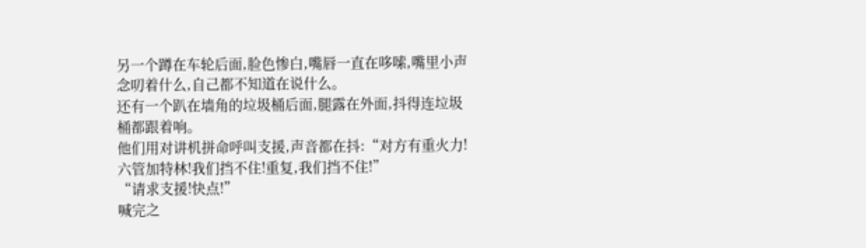另一个蹲在车轮后面,脸色惨白,嘴唇一直在哆嗦,嘴里小声念叨着什么,自己都不知道在说什么。
还有一个趴在墙角的垃圾桶后面,腿露在外面,抖得连垃圾桶都跟着响。
他们用对讲机拼命呼叫支援,声音都在抖:“对方有重火力!六管加特林!我们挡不住!重复,我们挡不住!”
“请求支援!快点!”
喊完之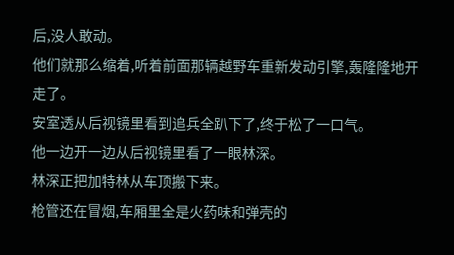后,没人敢动。
他们就那么缩着,听着前面那辆越野车重新发动引擎,轰隆隆地开走了。
安室透从后视镜里看到追兵全趴下了,终于松了一口气。
他一边开一边从后视镜里看了一眼林深。
林深正把加特林从车顶搬下来。
枪管还在冒烟,车厢里全是火药味和弹壳的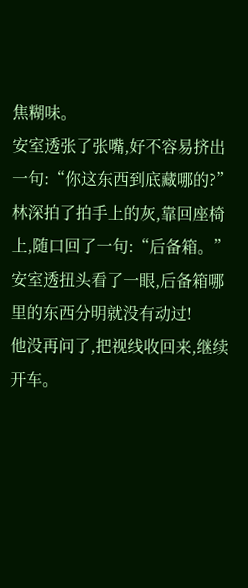焦糊味。
安室透张了张嘴,好不容易挤出一句:“你这东西到底藏哪的?”
林深拍了拍手上的灰,靠回座椅上,随口回了一句:“后备箱。”
安室透扭头看了一眼,后备箱哪里的东西分明就没有动过!
他没再问了,把视线收回来,继续开车。